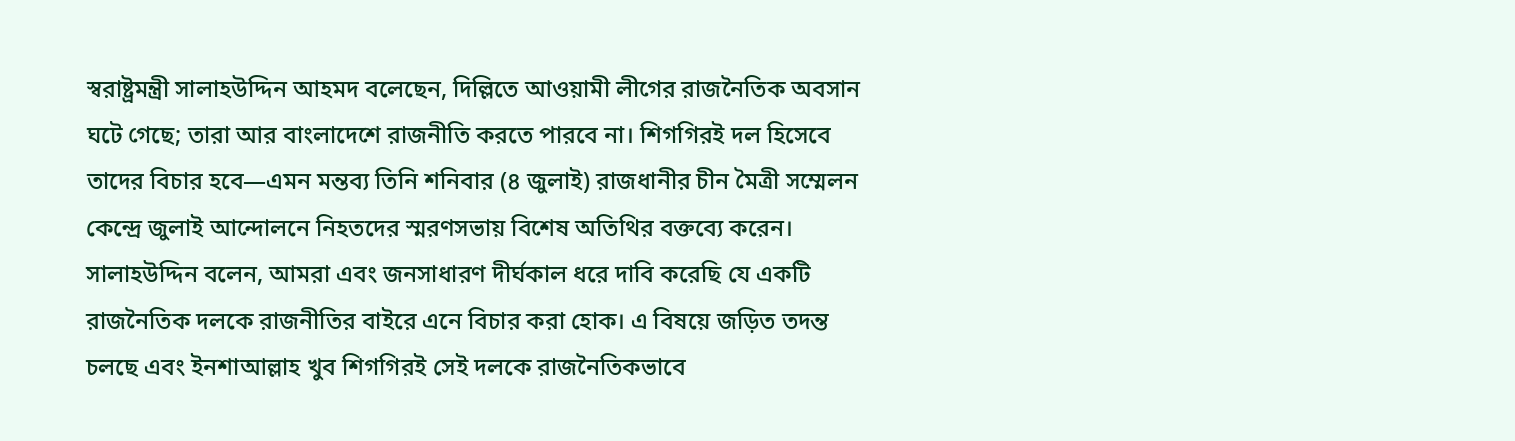স্বরাষ্ট্রমন্ত্রী সালাহউদ্দিন আহমদ বলেছেন, দিল্লিতে আওয়ামী লীগের রাজনৈতিক অবসান ঘটে গেছে; তারা আর বাংলাদেশে রাজনীতি করতে পারবে না। শিগগিরই দল হিসেবে তাদের বিচার হবে—এমন মন্তব্য তিনি শনিবার (৪ জুলাই) রাজধানীর চীন মৈত্রী সম্মেলন কেন্দ্রে জুলাই আন্দোলনে নিহতদের স্মরণসভায় বিশেষ অতিথির বক্তব্যে করেন।
সালাহউদ্দিন বলেন, আমরা এবং জনসাধারণ দীর্ঘকাল ধরে দাবি করেছি যে একটি রাজনৈতিক দলকে রাজনীতির বাইরে এনে বিচার করা হোক। এ বিষয়ে জড়িত তদন্ত চলছে এবং ইনশাআল্লাহ খুব শিগগিরই সেই দলকে রাজনৈতিকভাবে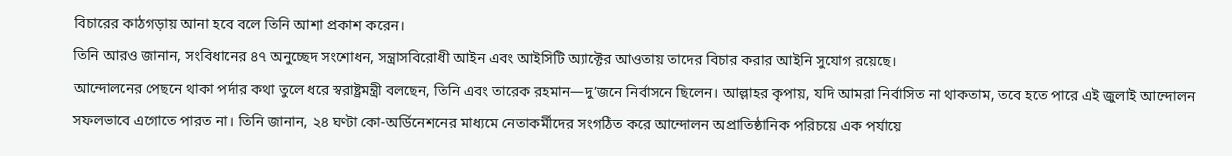বিচারের কাঠগড়ায় আনা হবে বলে তিনি আশা প্রকাশ করেন।
তিনি আরও জানান, সংবিধানের ৪৭ অনুচ্ছেদ সংশোধন, সন্ত্রাসবিরোধী আইন এবং আইসিটি অ্যাক্টের আওতায় তাদের বিচার করার আইনি সুযোগ রয়েছে।
আন্দোলনের পেছনে থাকা পর্দার কথা তুলে ধরে স্বরাষ্ট্রমন্ত্রী বলছেন, তিনি এবং তারেক রহমান—দু’জনে নির্বাসনে ছিলেন। আল্লাহর কৃপায়, যদি আমরা নির্বাসিত না থাকতাম, তবে হতে পারে এই জুলাই আন্দোলন সফলভাবে এগোতে পারত না। তিনি জানান, ২৪ ঘণ্টা কো-অর্ডিনেশনের মাধ্যমে নেতাকর্মীদের সংগঠিত করে আন্দোলন অপ্রাতিষ্ঠানিক পরিচয়ে এক পর্যায়ে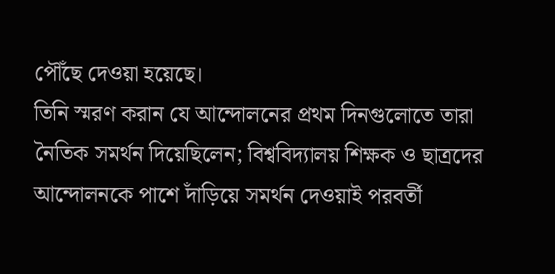পৌঁছে দেওয়া হয়েছে।
তিনি স্মরণ করান যে আন্দোলনের প্রথম দিনগুলোতে তারা নৈতিক সমর্থন দিয়েছিলেন; বিশ্ববিদ্যালয় শিক্ষক ও ছাত্রদের আন্দোলনকে পাশে দাঁড়িয়ে সমর্থন দেওয়াই পরবর্তী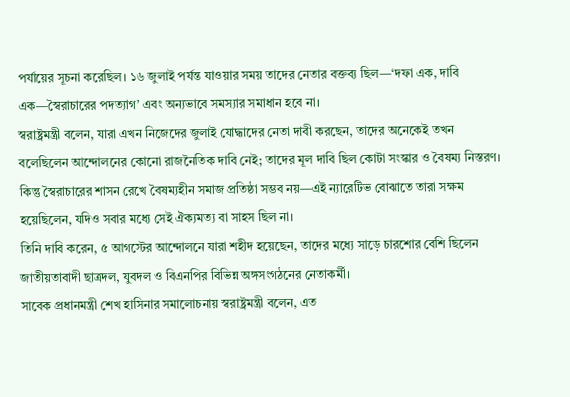পর্যায়ের সূচনা করেছিল। ১৬ জুলাই পর্যন্ত যাওয়ার সময় তাদের নেতার বক্তব্য ছিল—‘দফা এক, দাবি এক—স্বৈরাচারের পদত্যাগ’ এবং অন্যভাবে সমস্যার সমাধান হবে না।
স্বরাষ্ট্রমন্ত্রী বলেন, যারা এখন নিজেদের জুলাই যোদ্ধাদের নেতা দাবী করছেন, তাদের অনেকেই তখন বলেছিলেন আন্দোলনের কোনো রাজনৈতিক দাবি নেই; তাদের মূল দাবি ছিল কোটা সংস্কার ও বৈষম্য নিস্তরণ। কিন্তু স্বৈরাচারের শাসন রেখে বৈষম্যহীন সমাজ প্রতিষ্ঠা সম্ভব নয়—এই ন্যারেটিভ বোঝাতে তারা সক্ষম হয়েছিলেন, যদিও সবার মধ্যে সেই ঐক্যমত্য বা সাহস ছিল না।
তিনি দাবি করেন, ৫ আগস্টের আন্দোলনে যারা শহীদ হয়েছেন, তাদের মধ্যে সাড়ে চারশোর বেশি ছিলেন জাতীয়তাবাদী ছাত্রদল, যুবদল ও বিএনপির বিভিন্ন অঙ্গসংগঠনের নেতাকর্মী।
সাবেক প্রধানমন্ত্রী শেখ হাসিনার সমালোচনায় স্বরাষ্ট্রমন্ত্রী বলেন, এত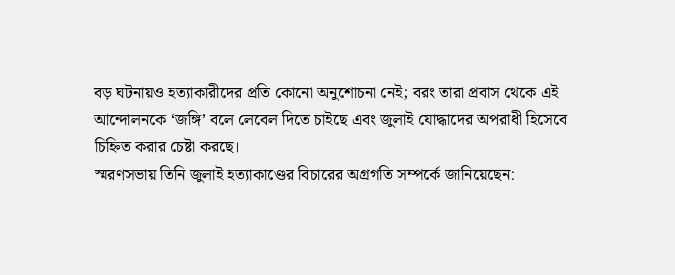বড় ঘটনায়ও হত্যাকারীদের প্রতি কোনো অনুশোচনা নেই; বরং তারা প্রবাস থেকে এই আন্দোলনকে ‘জঙ্গি’ বলে লেবেল দিতে চাইছে এবং জুলাই যোদ্ধাদের অপরাধী হিসেবে চিহ্নিত করার চেষ্টা করছে।
স্মরণসভায় তিনি জুলাই হত্যাকাণ্ডের বিচারের অগ্রগতি সম্পর্কে জানিয়েছেন: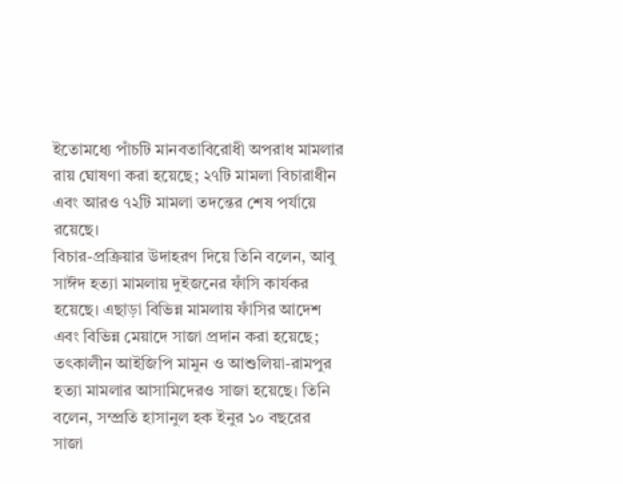ইতোমধ্যে পাঁচটি মানবতাবিরোধী অপরাধ মামলার রায় ঘোষণা করা হয়েছে; ২৭টি মামলা বিচারাধীন এবং আরও ৭২টি মামলা তদন্তের শেষ পর্যায়ে রয়েছে।
বিচার-প্রক্রিয়ার উদাহরণ দিয়ে তিনি বলেন, আবু সাঈদ হত্যা মামলায় দুইজনের ফাঁসি কার্যকর হয়েছে। এছাড়া বিভিন্ন মামলায় ফাঁসির আদেশ এবং বিভিন্ন মেয়াদে সাজা প্রদান করা হয়েছে; তৎকালীন আইজিপি মামুন ও আশুলিয়া-রামপুর হত্যা মামলার আসামিদেরও সাজা হয়েছে। তিনি বলেন, সম্প্রতি হাসানুল হক ইনুর ১০ বছরের সাজা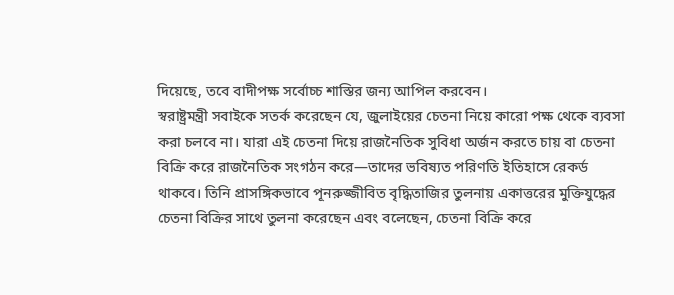দিয়েছে, তবে বাদীপক্ষ সর্বোচ্চ শাস্তির জন্য আপিল করবেন।
স্বরাষ্ট্রমন্ত্রী সবাইকে সতর্ক করেছেন যে, জুলাইয়ের চেতনা নিয়ে কারো পক্ষ থেকে ব্যবসা করা চলবে না। যারা এই চেতনা দিয়ে রাজনৈতিক সুবিধা অর্জন করতে চায় বা চেতনা বিক্রি করে রাজনৈতিক সংগঠন করে—তাদের ভবিষ্যত পরিণতি ইতিহাসে রেকর্ড থাকবে। তিনি প্রাসঙ্গিকভাবে পূনরুজ্জীবিত বৃদ্ধিতাজির তুলনায় একাত্তরের মুক্তিযুদ্ধের চেতনা বিক্রির সাথে তুলনা করেছেন এবং বলেছেন, চেতনা বিক্রি করে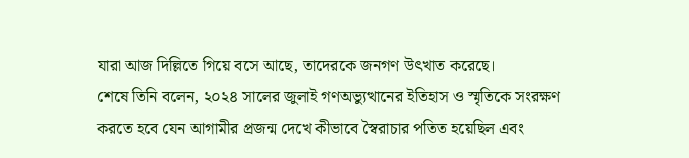যারা আজ দিল্লিতে গিয়ে বসে আছে, তাদেরকে জনগণ উৎখাত করেছে।
শেষে তিনি বলেন, ২০২৪ সালের জুলাই গণঅভ্যুত্থানের ইতিহাস ও স্মৃতিকে সংরক্ষণ করতে হবে যেন আগামীর প্রজন্ম দেখে কীভাবে স্বৈরাচার পতিত হয়েছিল এবং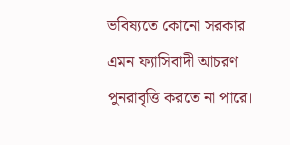ভবিষ্যতে কোনো সরকার এমন ফ্যাসিবাদী আচরণ পুনরাবৃত্তি করতে না পারে।